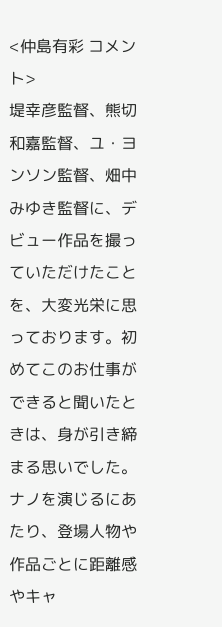<仲島有彩 コメント>
堤幸彦監督、熊切和嘉監督、ユ・ヨンソン監督、畑中みゆき監督に、デビュー作品を撮っていただけたことを、大変光栄に思っております。初めてこのお仕事ができると聞いたときは、身が引き締まる思いでした。
ナノを演じるにあたり、登場人物や作品ごとに距離感やキャ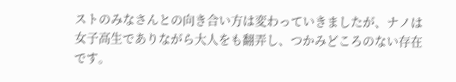ストのみなさんとの向き合い方は変わっていきましたが、ナノは女子高生でありながら大人をも翻弄し、つかみどころのない存在です。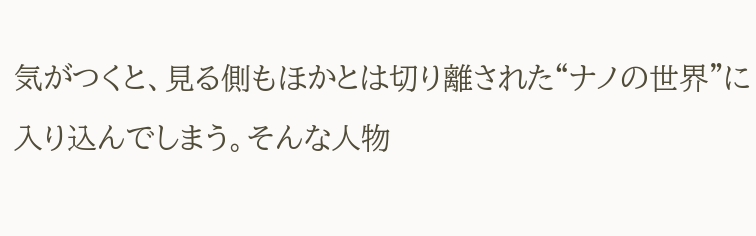気がつくと、見る側もほかとは切り離された“ナノの世界”に入り込んでしまう。そんな人物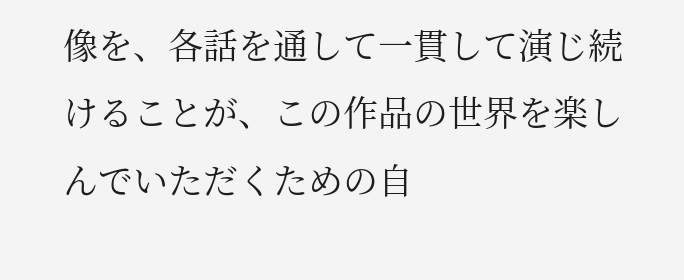像を、各話を通して一貫して演じ続けることが、この作品の世界を楽しんでいただくための自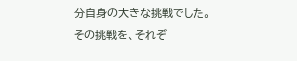分自身の大きな挑戦でした。
その挑戦を、それぞ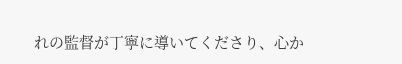れの監督が丁寧に導いてくださり、心か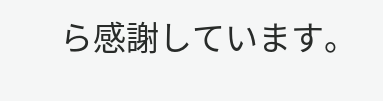ら感謝しています。